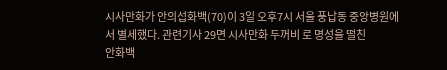시사만화가 안의섭화백(70)이 3일 오후7시 서울 풍납동 중앙병원에
서 별세했다. 관련기사 29면 시사만화 두꺼비 로 명성을 떨친
안화백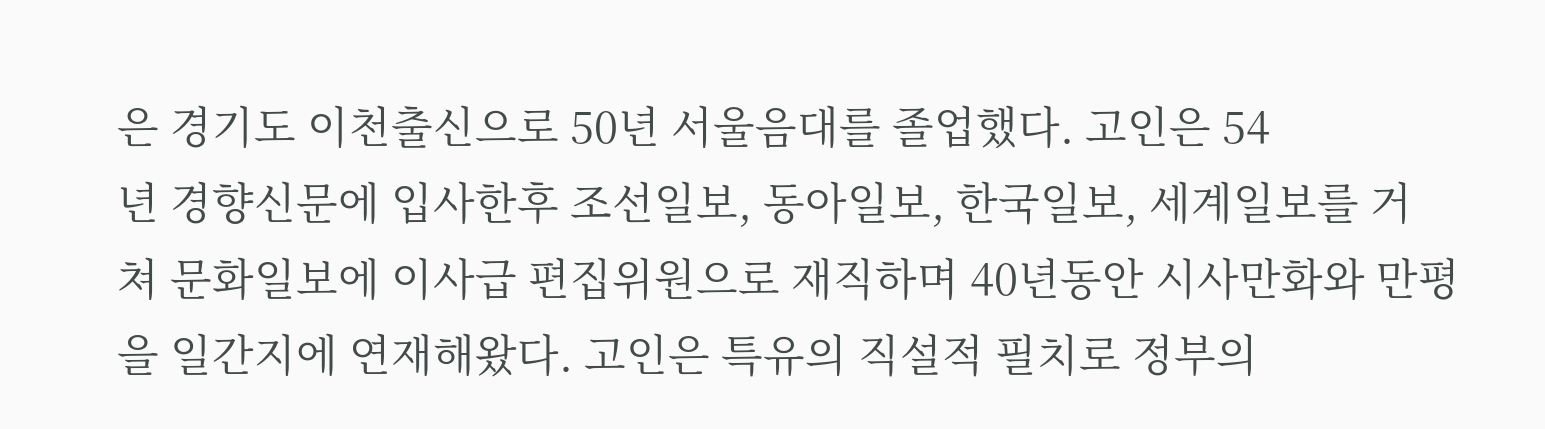은 경기도 이천출신으로 50년 서울음대를 졸업했다. 고인은 54
년 경향신문에 입사한후 조선일보, 동아일보, 한국일보, 세계일보를 거
쳐 문화일보에 이사급 편집위원으로 재직하며 40년동안 시사만화와 만평
을 일간지에 연재해왔다. 고인은 특유의 직설적 필치로 정부의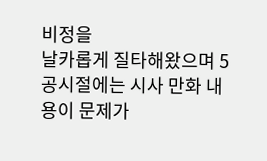비정을
날카롭게 질타해왔으며 5공시절에는 시사 만화 내용이 문제가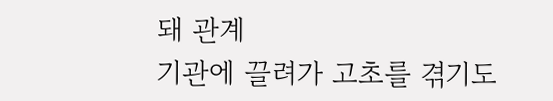돼 관계
기관에 끌려가 고초를 겪기도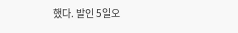했다. 발인 5일오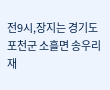전9시,장지는 경기도
포천군 소흘면 송우리 재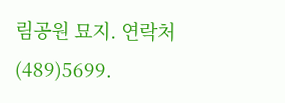림공원 묘지. 연락처(489)5699.